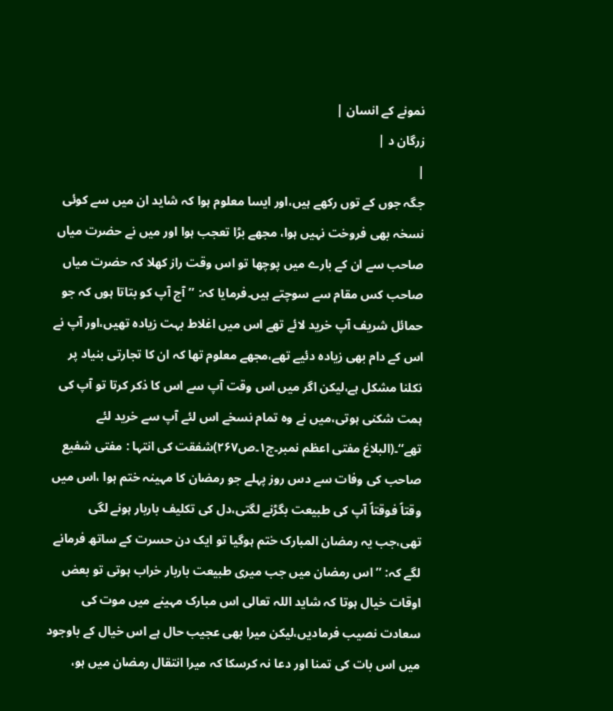نمونے کے انسان |
زرگان د |
|
جگہ جوں کے توں رکھے ہیں،اور ایسا معلوم ہوا کہ شاید ان میں سے کوئی نسخہ بھی فروخت نہیں ہوا، مجھے بڑا تعجب ہوا اور میں نے حضرت میاں صاحب سے ان کے بارے میں پوچھا تو اس وقت راز کھلا کہ حضرت میاں صاحب کس مقام سے سوچتے ہیں۔فرمایا کہ: ’’آج آپ کو بتاتا ہوں کہ جو حمائل شریف آپ خرید لائے تھے اس میں اغلاط بہت زیادہ تھیں،اور آپ نے اس کے دام بھی زیادہ دئیے تھے،مجھے معلوم تھا کہ ان کا تجارتی بنیاد پر نکلنا مشکل ہے،لیکن اگر میں اس وقت آپ سے اس کا ذکر کرتا تو آپ کی ہمت شکنی ہوتی،میں نے وہ تمام نسخے اس لئے آپ سے خرید لئے تھے‘‘۔(البلاغ مفتی اعظم نمبر۔ج۱۔ص۲۶۷)شفقت کی انتہا : مفتی شفیع صاحب کی وفات سے دس روز پہلے جو رمضان کا مہینہ ختم ہوا ،اس میں وقتاً فوقتاً آپ کی طبیعت بگڑنے لگتی،دل کی تکلیف باربار ہونے لگی تھی،جب یہ رمضان المبارک ختم ہوگیا تو ایک دن حسرت کے ساتھ فرمانے لگے کہ: ’’اس رمضان میں جب میری طبیعت باربار خراب ہوتی تو بعض اوقات خیال ہوتا کہ شاید اللہ تعالی اس مبارک مہینے میں موت کی سعادت نصیب فرمادیں،لیکن میرا بھی عجیب حال ہے اس خیال کے باوجود میں اس بات کی تمنا اور دعا نہ کرسکا کہ میرا انتقال رمضان میں ہو،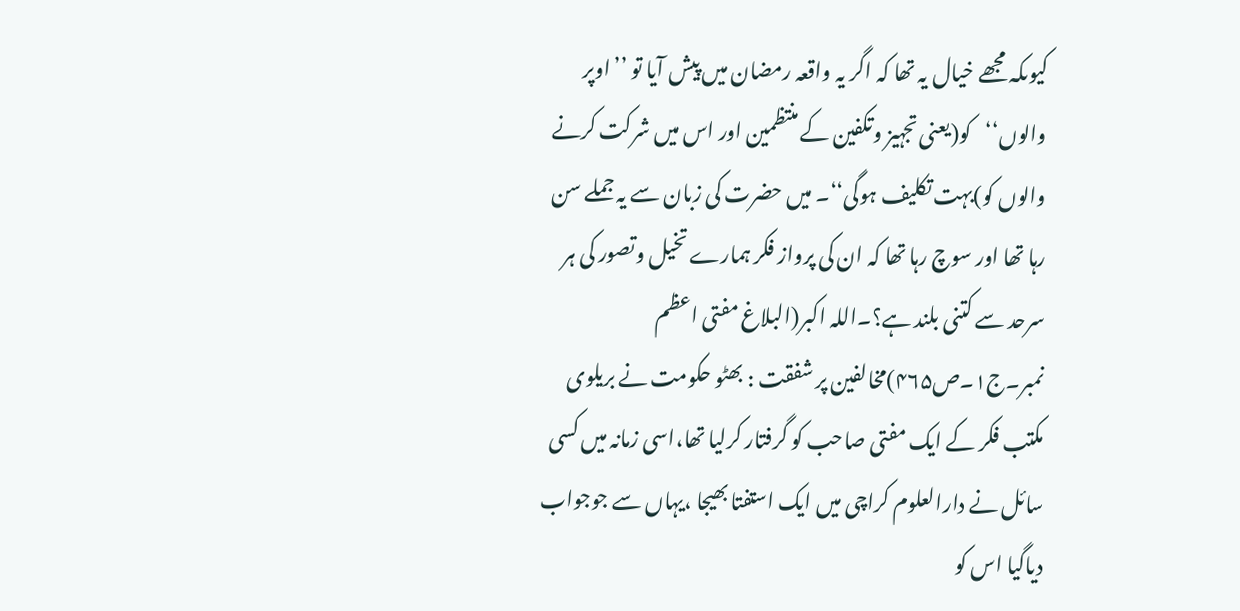کیوںکہ مجھے خیال یہ تھا کہ اگر یہ واقعہ رمضان میں پیش آیا تو ’’اوپر والوں‘‘کو(یعنی تجہیز وتکفین کے منتظمین اور اس میں شرکت کرنے والوں کو)بہت تکلیف ہوگی‘‘۔ میں حضرت کی زبان سے یہ جملے سن رہا تھا اور سوچ رہا تھا کہ ان کی پرواز فکر ہمارے تخیل وتصور کی ہر سرحد سے کتنی بلند ہے؟۔اللہ اکبر(البلاغ مفتی اعظم نمبر۔ج۱۔ص۴۶۵)مخالفین پر شفقت : بھٹو حکومت نے بریلوی مکتب فکر کے ایک مفتی صاحب کو گرفتار کرلیا تھا،اسی زمانہ میں کسی سائل نے دارالعلوم کراچی میں ایک استفتا بھیجا ،یہاں سے جوجواب دیاگیا اس کو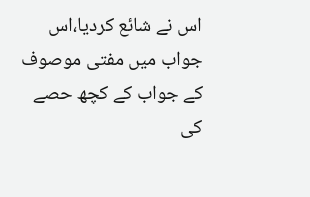اس نے شائع کردیا،اس جواب میں مفتی موصوف کے جواب کے کچھ حصے کی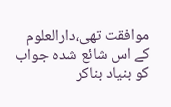موافقت تھی،دارالعلوم کے اس شائع شدہ جواب کو بنیاد بناکر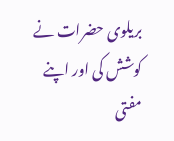بریلوی حضرات نے کوشش کی اور اپنے مفتی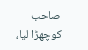صاحب کوچھڑا لیا،